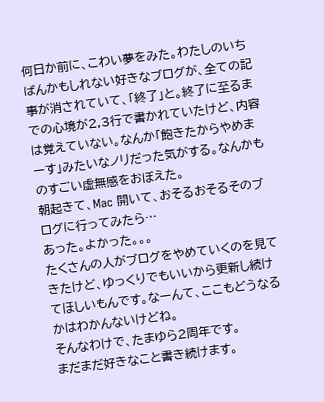何日か前に、こわい夢をみた。わたしのいちばんかもしれない好きなブログが、全ての記事が消されていて、「終了」と。終了に至るまでの心境が2,3行で書かれていたけど、内容は覚えていない。なんか「飽きたからやめまーす」みたいなノリだった気がする。なんかものすごい虚無感をおぼえた。
朝起きて、Mac 開いて、おそるおそるそのブログに行ってみたら…
あった。よかった。。。
たくさんの人がブログをやめていくのを見てきたけど、ゆっくりでもいいから更新し続けてほしいもんです。なーんて、ここもどうなるかはわかんないけどね。
そんなわけで、たまゆら2周年です。
まだまだ好きなこと書き続けます。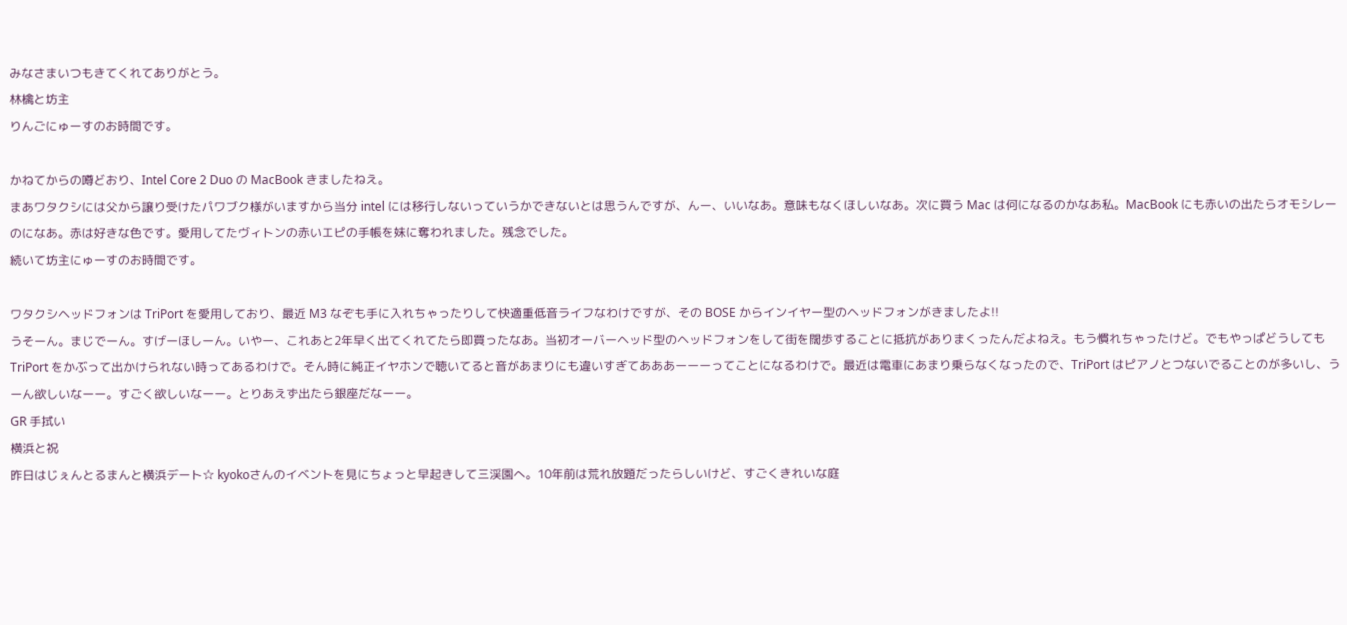みなさまいつもきてくれてありがとう。
林檎と坊主
りんごにゅーすのお時間です。

かねてからの噂どおり、Intel Core 2 Duo の MacBook きましたねえ。
まあワタクシには父から譲り受けたパワブク様がいますから当分 intel には移行しないっていうかできないとは思うんですが、んー、いいなあ。意味もなくほしいなあ。次に買う Mac は何になるのかなあ私。MacBook にも赤いの出たらオモシレーのになあ。赤は好きな色です。愛用してたヴィトンの赤いエピの手帳を妹に奪われました。残念でした。
続いて坊主にゅーすのお時間です。

ワタクシヘッドフォンは TriPort を愛用しており、最近 M3 なぞも手に入れちゃったりして快適重低音ライフなわけですが、その BOSE からインイヤー型のヘッドフォンがきましたよ!!
うそーん。まじでーん。すげーほしーん。いやー、これあと2年早く出てくれてたら即買ったなあ。当初オーバーヘッド型のヘッドフォンをして街を闊歩することに抵抗がありまくったんだよねえ。もう慣れちゃったけど。でもやっぱどうしても TriPort をかぶって出かけられない時ってあるわけで。そん時に純正イヤホンで聴いてると音があまりにも違いすぎてあああーーーってことになるわけで。最近は電車にあまり乗らなくなったので、TriPort はピアノとつないでることのが多いし、うーん欲しいなーー。すごく欲しいなーー。とりあえず出たら銀座だなーー。
GR 手拭い
横浜と祝
昨日はじぇんとるまんと横浜デート☆ kyokoさんのイベントを見にちょっと早起きして三渓園へ。10年前は荒れ放題だったらしいけど、すごくきれいな庭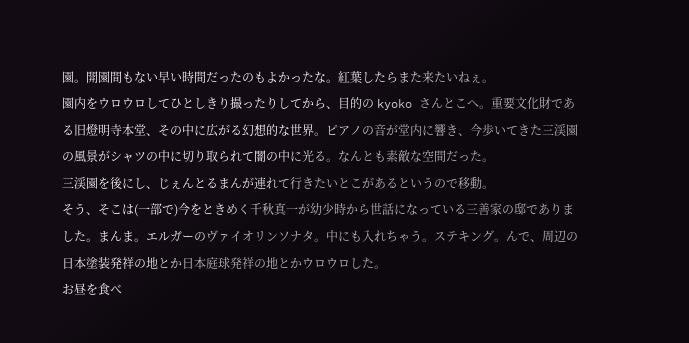園。開園間もない早い時間だったのもよかったな。紅葉したらまた来たいねぇ。
園内をウロウロしてひとしきり撮ったりしてから、目的の kyoko さんとこへ。重要文化財である旧燈明寺本堂、その中に広がる幻想的な世界。ピアノの音が堂内に響き、今歩いてきた三渓園の風景がシャツの中に切り取られて闇の中に光る。なんとも素敵な空間だった。
三渓園を後にし、じぇんとるまんが連れて行きたいとこがあるというので移動。
そう、そこは(一部で)今をときめく千秋真一が幼少時から世話になっている三善家の邸でありました。まんま。エルガーのヴァイオリンソナタ。中にも入れちゃう。ステキング。んで、周辺の日本塗装発祥の地とか日本庭球発祥の地とかウロウロした。
お昼を食べ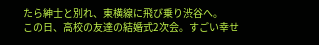たら紳士と別れ、東横線に飛び乗り渋谷へ。
この日、高校の友達の結婚式2次会。すごい幸せ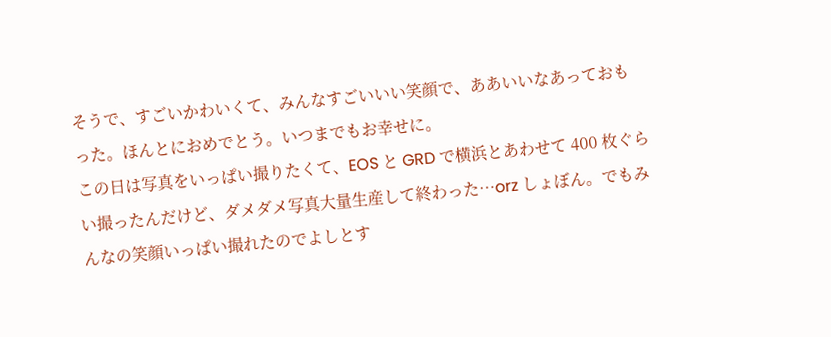そうで、すごいかわいくて、みんなすごいいい笑顔で、ああいいなあっておもった。ほんとにおめでとう。いつまでもお幸せに。
この日は写真をいっぱい撮りたくて、EOS と GRD で横浜とあわせて 400 枚ぐらい撮ったんだけど、ダメダメ写真大量生産して終わった…orz しょぼん。でもみんなの笑顔いっぱい撮れたのでよしとす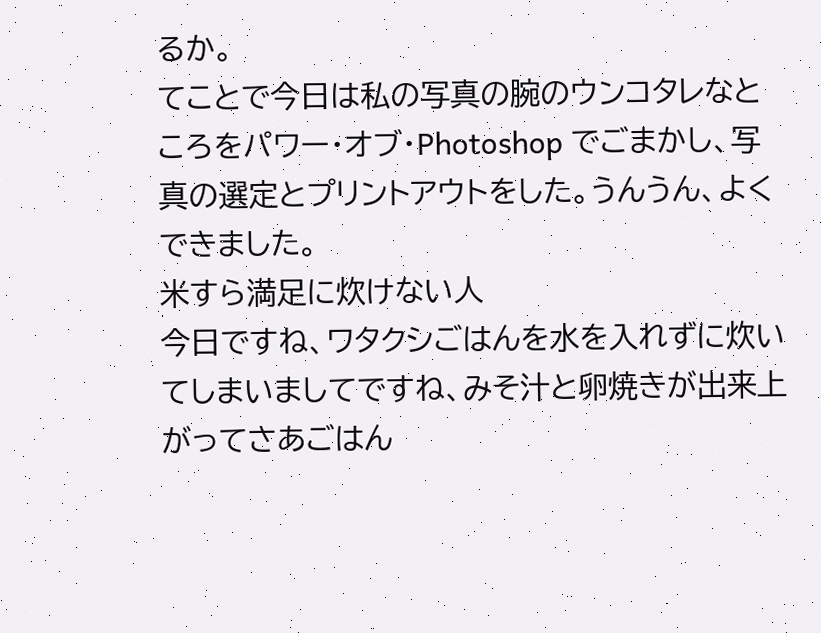るか。
てことで今日は私の写真の腕のウンコタレなところをパワー・オブ・Photoshop でごまかし、写真の選定とプリントアウトをした。うんうん、よくできました。
米すら満足に炊けない人
今日ですね、ワタクシごはんを水を入れずに炊いてしまいましてですね、みそ汁と卵焼きが出来上がってさあごはん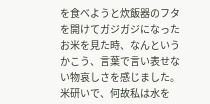を食べようと炊飯器のフタを開けてガジガジになったお米を見た時、なんというかこう、言葉で言い表せない物哀しさを感じました。米研いで、何故私は水を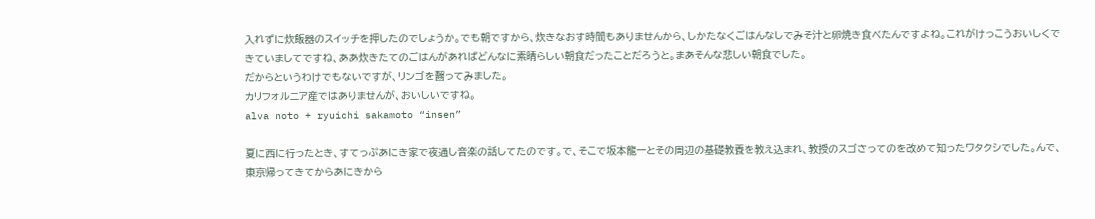入れずに炊飯器のスイッチを押したのでしょうか。でも朝ですから、炊きなおす時間もありませんから、しかたなくごはんなしでみそ汁と卵焼き食べたんですよね。これがけっこうおいしくできていましてですね、ああ炊きたてのごはんがあればどんなに素晴らしい朝食だったことだろうと。まあそんな悲しい朝食でした。
だからというわけでもないですが、リンゴを齧ってみました。
カリフォルニア産ではありませんが、おいしいですね。
alva noto + ryuichi sakamoto “insen”

夏に西に行ったとき、すてっぷあにき家で夜通し音楽の話してたのです。で、そこで坂本龍一とその周辺の基礎教養を教え込まれ、教授のスゴさってのを改めて知ったワタクシでした。んで、東京帰ってきてからあにきから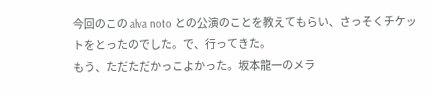今回のこの alva noto との公演のことを教えてもらい、さっそくチケットをとったのでした。で、行ってきた。
もう、ただただかっこよかった。坂本龍一のメラ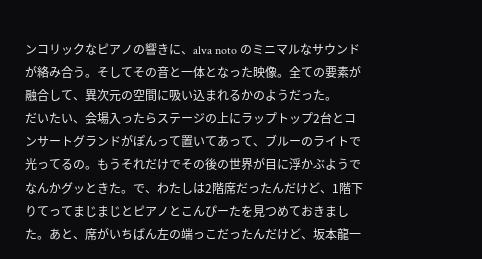ンコリックなピアノの響きに、alva noto のミニマルなサウンドが絡み合う。そしてその音と一体となった映像。全ての要素が融合して、異次元の空間に吸い込まれるかのようだった。
だいたい、会場入ったらステージの上にラップトップ2台とコンサートグランドがぽんって置いてあって、ブルーのライトで光ってるの。もうそれだけでその後の世界が目に浮かぶようでなんかグッときた。で、わたしは2階席だったんだけど、1階下りてってまじまじとピアノとこんぴーたを見つめておきました。あと、席がいちばん左の端っこだったんだけど、坂本龍一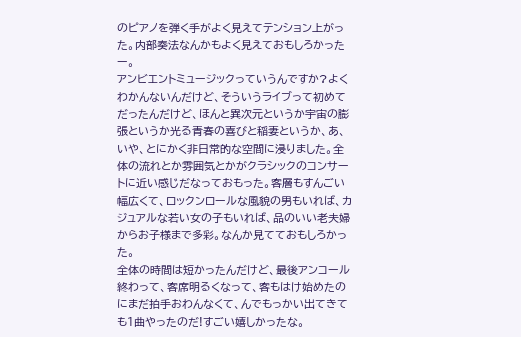のピアノを弾く手がよく見えてテンション上がった。内部奏法なんかもよく見えておもしろかったー。
アンビエントミュージックっていうんですか?よくわかんないんだけど、そういうライブって初めてだったんだけど、ほんと異次元というか宇宙の膨張というか光る青春の喜びと稲妻というか、あ、いや、とにかく非日常的な空間に浸りました。全体の流れとか雰囲気とかがクラシックのコンサートに近い感じだなっておもった。客層もすんごい幅広くて、ロックンロールな風貌の男もいれば、カジュアルな若い女の子もいれば、品のいい老夫婦からお子様まで多彩。なんか見てておもしろかった。
全体の時間は短かったんだけど、最後アンコール終わって、客席明るくなって、客もはけ始めたのにまだ拍手おわんなくて、んでもっかい出てきても1曲やったのだ!すごい嬉しかったな。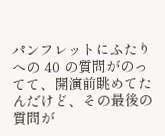パンフレットにふたりへの 40 の質問がのってて、開演前眺めてたんだけど、その最後の質問が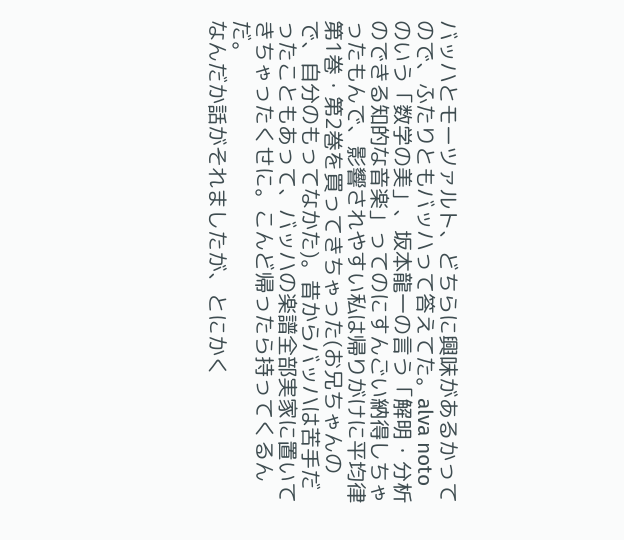バッハとモーツァルト、どちらに興味があるかってので、ふたりともバッハって答えてた。alva noto のいう「数学の美」、坂本龍一の言う「解明・分析のできる知的な音楽」ってのにすんごい納得しちゃったもんで、影響されやすい私は帰りがけに平均律第1巻・第2巻を買ってきちゃった(お兄ちゃんので、自分のもってなかた)。昔からバッハは苦手だったこともあって、バッハの楽譜全部実家に置いてきちゃったくせに。こんど帰ったら持ってくるんだ。
なんだか話がそれましたが、とにかく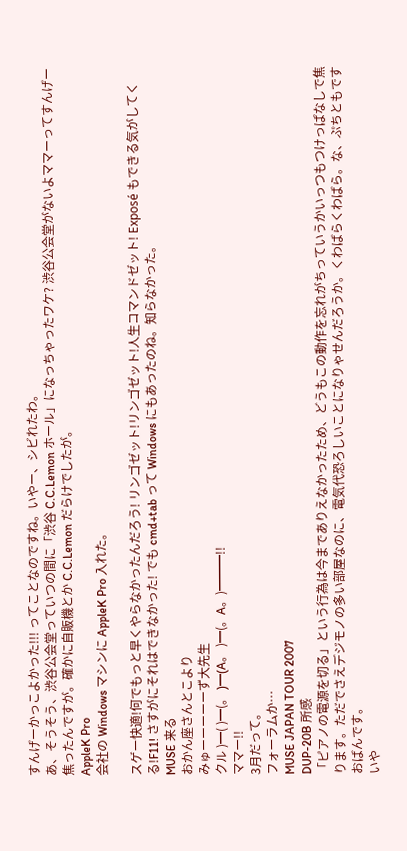すんげーかっこよかった!!! ってことなのですね。いやー、シビれたわ。
あ、そうそう、渋谷公会堂っていつの間に「渋谷 C.C.Lemon ホール」になっちゃったワケ? 渋谷公会堂がないよママーってすんげー焦ったんですが。確かに自販機とか C.C.Lemon だらけでしたが。
AppleK Pro
会社の Windows マシンに AppleK Pro 入れた。

スゲー快適!何でもっと早くやらなかったんだろう! リンゴゼット!リンゴゼット!人生コマンドゼット! Exposé もできる気がしてくる!F11! さすがにそれはできなかった! でも cmd+tab って Windows にもあったのね。知らなかった。
MUSE 来る
おかん座さんとこより
みゅーーーーーず大先生
クル )━( )━(。 )━(A。 )━(。A。)━━━!!
ママー!!
3月だって。
フォーラムか…
MUSE JAPAN TOUR 2007
DUP-20B 所感
「ピアノの電源を切る」という行為は今までありえなかったため、どうもこの動作を忘れがちっていうかいっつもつけっぱなしで焦ります。ただでさえデジモノの多い部屋なのに、電気代恐ろしいことになりゃせんだろうか。くわばらくわばら。な、ぷちともですおばんです。
いや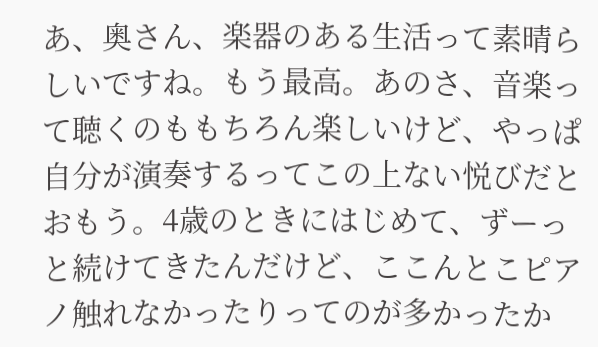あ、奥さん、楽器のある生活って素晴らしいですね。もう最高。あのさ、音楽って聴くのももちろん楽しいけど、やっぱ自分が演奏するってこの上ない悦びだとおもう。4歳のときにはじめて、ずーっと続けてきたんだけど、ここんとこピアノ触れなかったりってのが多かったか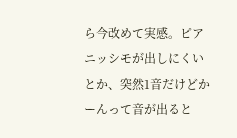ら今改めて実感。ピアニッシモが出しにくいとか、突然1音だけどかーんって音が出ると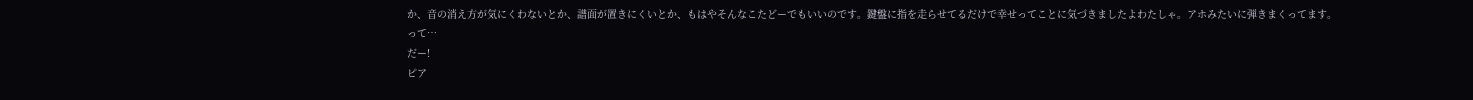か、音の消え方が気にくわないとか、譜面が置きにくいとか、もはやそんなこたどーでもいいのです。鍵盤に指を走らせてるだけで幸せってことに気づきましたよわたしゃ。アホみたいに弾きまくってます。
って…
だー!
ピア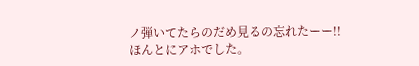ノ弾いてたらのだめ見るの忘れたーー!!
ほんとにアホでした。